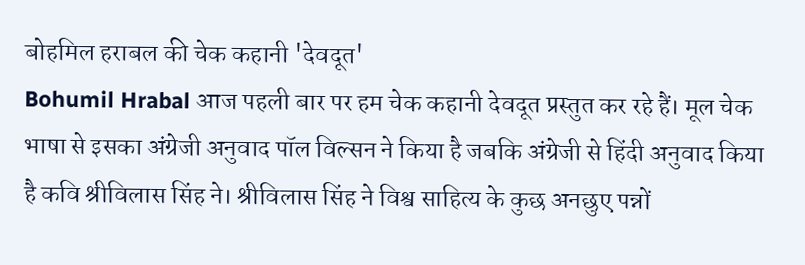बोहमिल हराबल की चेक कहानी 'देवदूत'
Bohumil Hrabal आज पहली बार पर हम चेक कहानी देवदूत प्रस्तुत कर रहे हैं। मूल चेक भाषा से इसका अंग्रेजी अनुवाद पॉल विल्सन ने किया है जबकि अंग्रेजी से हिंदी अनुवाद किया है कवि श्रीविलास सिंह ने। श्रीविलास सिंह ने विश्व साहित्य के कुछ अनछुए पन्नों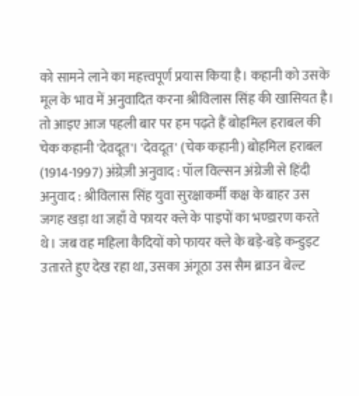को सामने लाने का महत्त्वपूर्ण प्रयास किया है। कहानी को उसके मूल के भाव में अनुवादित करना श्रीविलास सिंह की खासियत है। तो आइए आज पहली बार पर हम पढ़ते हैं बोहमिल हराबल की चेक कहानी 'देवदूत'। 'देवदूत' (चेक कहानी) बोहमिल हराबल (1914-1997) अंग्रेज़ी अनुवाद : पॉल विल्सन अंग्रेजी से हिंदी अनुवाद : श्रीविलास सिंह युवा सुरक्षाकर्मी कक्ष के बाहर उस जगह खड़ा था जहाँ वे फायर क्ले के पाइपों का भण्डारण करते थे। जब वह महिला कैदियों को फायर क्ले के बड़े-बड़े कन्डुइट उतारते हुए देख रहा था, उसका अंगूठा उस सैम ब्राउन बेल्ट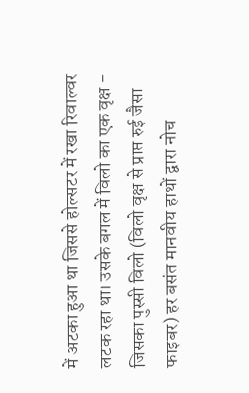में अटका हुआ था जिससे होल्सटर में रखा रिवाल्वर लटक रहा था। उसके बगल में विलो का एक वृक्ष - जिसका पुस्सी विलो (विलो वृक्ष से प्राप्त रुई जैसा फाइबर) हर बसंत मानवीय हाथों द्वारा नोच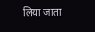लिया जाता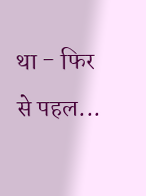था - फिर से पहल...